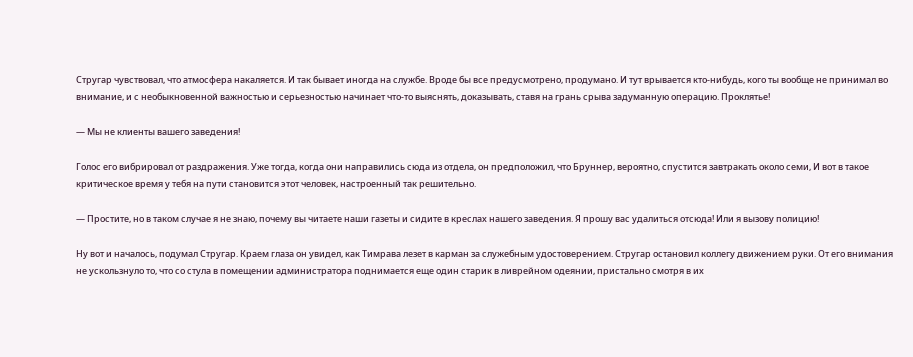Стругар чувствовал, что атмосфера накаляется. И так бывает иногда на службе. Вроде бы все предусмотрено, продумано. И тут врывается кто-нибудь, кого ты вообще не принимал во внимание, и с необыкновенной важностью и серьезностью начинает что-то выяснять, доказывать, ставя на грань срыва задуманную операцию. Проклятье!

— Мы не клиенты вашего заведения!

Голос его вибрировал от раздражения. Уже тогда, когда они направились сюда из отдела, он предположил, что Бруннер, вероятно, спустится завтракать около семи, И вот в такое критическое время у тебя на пути становится этот человек, настроенный так решительно.

— Простите, но в таком случае я не знаю, почему вы читаете наши газеты и сидите в креслах нашего заведения. Я прошу вас удалиться отсюда! Или я вызову полицию!

Ну вот и началось, подумал Стругар. Краем глаза он увидел, как Тимрава лезет в карман за служебным удостоверением. Стругар остановил коллегу движением руки. От его внимания не ускользнуло то, что со стула в помещении администратора поднимается еще один старик в ливрейном одеянии, пристально смотря в их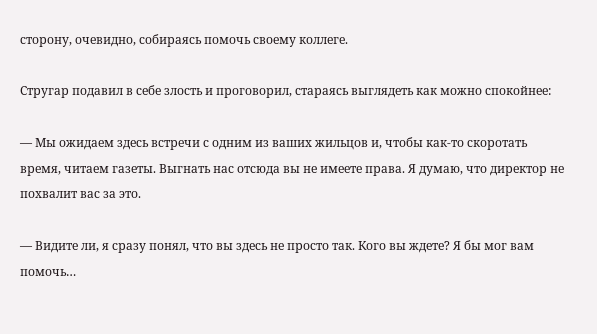сторону, очевидно, собираясь помочь своему коллеге.

Стругар подавил в себе злость и проговорил, стараясь выглядеть как можно спокойнее:

— Мы ожидаем здесь встречи с одним из ваших жильцов и, чтобы как-то скоротать время, читаем газеты. Выгнать нас отсюда вы не имеете права. Я думаю, что директор не похвалит вас за это.

— Видите ли, я сразу понял, что вы здесь не просто так. Кого вы ждете? Я бы мог вам помочь…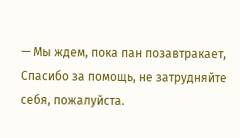— Мы ждем, пока пан позавтракает, Спасибо за помощь, не затрудняйте себя, пожалуйста.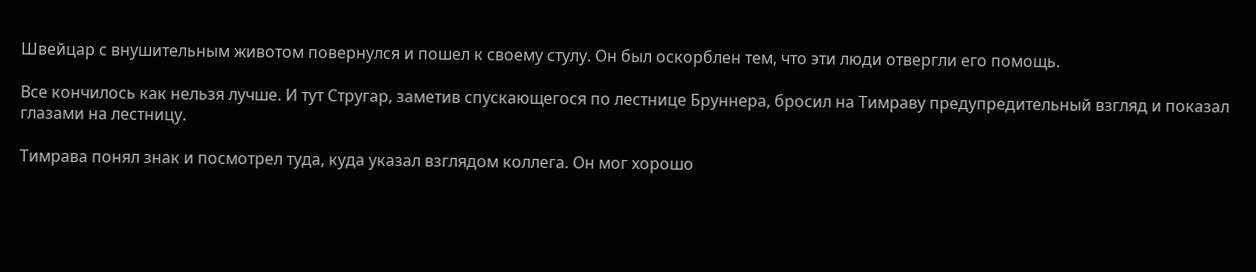Швейцар с внушительным животом повернулся и пошел к своему стулу. Он был оскорблен тем, что эти люди отвергли его помощь.

Все кончилось как нельзя лучше. И тут Стругар, заметив спускающегося по лестнице Бруннера, бросил на Тимраву предупредительный взгляд и показал глазами на лестницу.

Тимрава понял знак и посмотрел туда, куда указал взглядом коллега. Он мог хорошо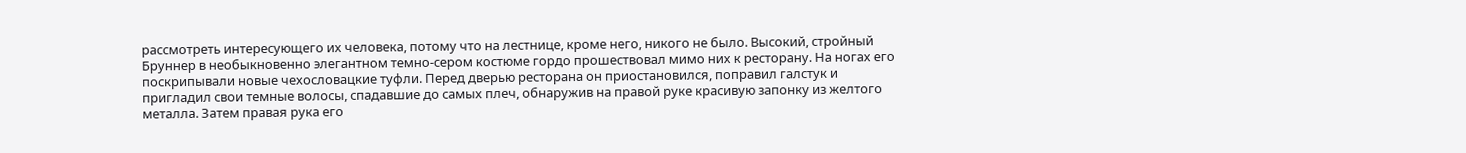рассмотреть интересующего их человека, потому что на лестнице, кроме него, никого не было. Высокий, стройный Бруннер в необыкновенно элегантном темно-сером костюме гордо прошествовал мимо них к ресторану. На ногах его поскрипывали новые чехословацкие туфли. Перед дверью ресторана он приостановился, поправил галстук и пригладил свои темные волосы, спадавшие до самых плеч, обнаружив на правой руке красивую запонку из желтого металла. Затем правая рука его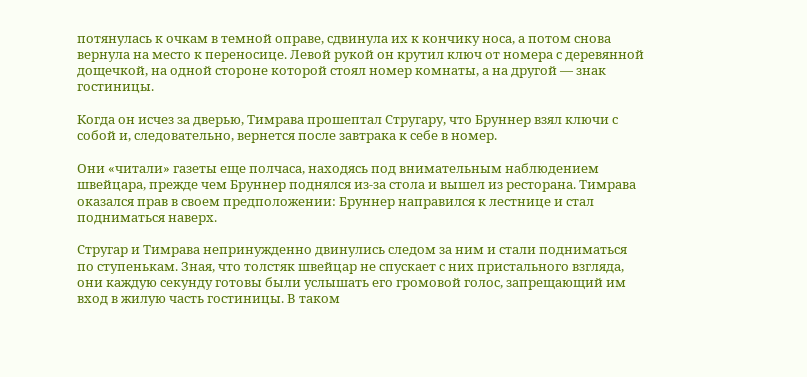потянулась к очкам в темной оправе, сдвинула их к кончику носа, а потом снова вернула на место к переносице. Левой рукой он крутил ключ от номера с деревянной дощечкой, на одной стороне которой стоял номер комнаты, а на другой — знак гостиницы.

Когда он исчез за дверью, Тимрава прошептал Стругару, что Бруннер взял ключи с собой и, следовательно, вернется после завтрака к себе в номер.

Они «читали» газеты еще полчаса, находясь под внимательным наблюдением швейцара, прежде чем Бруннер поднялся из-за стола и вышел из ресторана. Тимрава оказался прав в своем предположении: Бруннер направился к лестнице и стал подниматься наверх.

Стругар и Тимрава непринужденно двинулись следом за ним и стали подниматься по ступенькам. Зная, что толстяк швейцар не спускает с них пристального взгляда, они каждую секунду готовы были услышать его громовой голос, запрещающий им вход в жилую часть гостиницы. В таком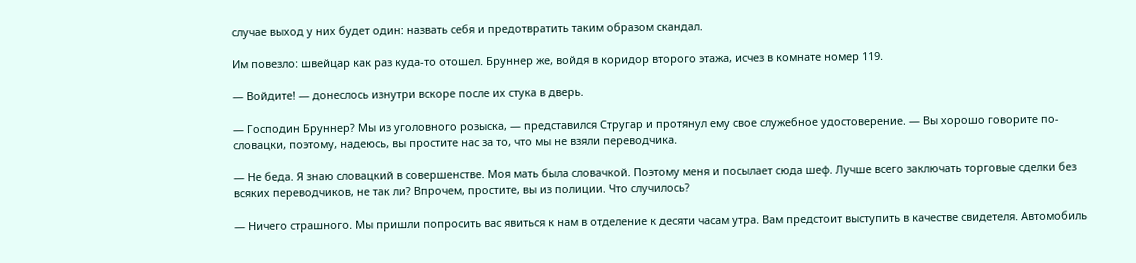случае выход у них будет один: назвать себя и предотвратить таким образом скандал.

Им повезло: швейцар как раз куда-то отошел. Бруннер же, войдя в коридор второго этажа, исчез в комнате номер 119.

— Войдите! — донеслось изнутри вскоре после их стука в дверь.

— Господин Бруннер? Мы из уголовного розыска, — представился Стругар и протянул ему свое служебное удостоверение. — Вы хорошо говорите по-словацки, поэтому, надеюсь, вы простите нас за то, что мы не взяли переводчика.

— Не беда. Я знаю словацкий в совершенстве. Моя мать была словачкой. Поэтому меня и посылает сюда шеф. Лучше всего заключать торговые сделки без всяких переводчиков, не так ли? Впрочем, простите, вы из полиции. Что случилось?

— Ничего страшного. Мы пришли попросить вас явиться к нам в отделение к десяти часам утра. Вам предстоит выступить в качестве свидетеля. Автомобиль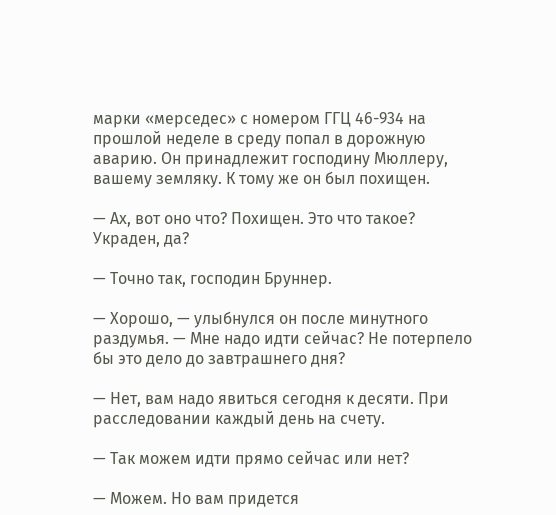марки «мерседес» с номером ГГЦ 46-934 на прошлой неделе в среду попал в дорожную аварию. Он принадлежит господину Мюллеру, вашему земляку. К тому же он был похищен.

— Ах, вот оно что? Похищен. Это что такое? Украден, да?

— Точно так, господин Бруннер.

— Хорошо, — улыбнулся он после минутного раздумья. — Мне надо идти сейчас? Не потерпело бы это дело до завтрашнего дня?

— Нет, вам надо явиться сегодня к десяти. При расследовании каждый день на счету.

— Так можем идти прямо сейчас или нет?

— Можем. Но вам придется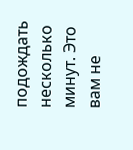подождать несколько минут. Это вам не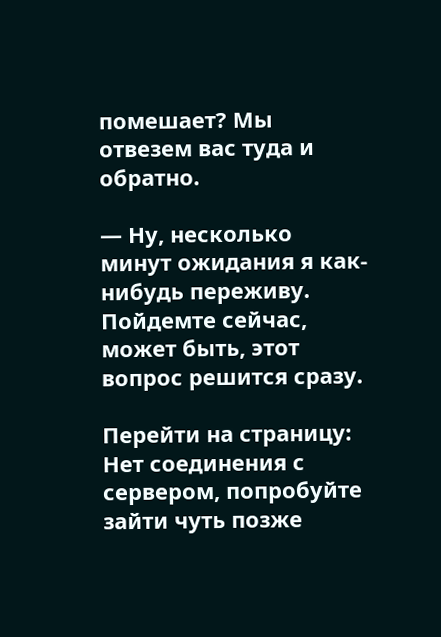помешает? Мы отвезем вас туда и обратно.

— Ну, несколько минут ожидания я как-нибудь переживу. Пойдемте сейчас, может быть, этот вопрос решится сразу.

Перейти на страницу:
Нет соединения с сервером, попробуйте зайти чуть позже